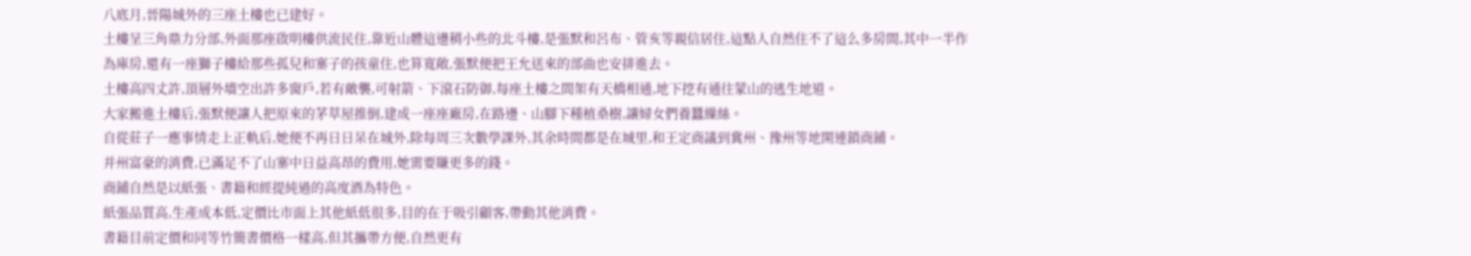八底月,晉陽城外的三座土樓也已建好。
土樓呈三角鼎力分部,外面那座啟明樓供流民住,靠近山體這邊稍小些的北斗樓,是張默和呂布、管亥等親信居住,這點人自然住不了這么多房間,其中一半作為庫房,還有一座獅子樓給那些孤兒和寨子的孩童住,也算寬敞,張默便把王允送來的部曲也安排進去。
土樓高四丈許,頂層外墻空出許多窗戶,若有敵襲,可射箭、下滾石防御,每座土樓之間架有天橋相通,地下挖有通往蒙山的逃生地道。
大家搬進土樓后,張默便讓人把原來的茅草屋推倒,建成一座座廠房,在路邊、山腳下種植桑樹,讓婦女們養蠶繅絲。
自從莊子一應事情走上正軌后,她便不再日日呆在城外,除每周三次數學課外,其余時間都是在城里,和王定商議到冀州、豫州等地開連鎖商鋪。
并州富豪的消費,已滿足不了山寨中日益高昂的費用,她需要賺更多的錢。
商鋪自然是以紙張、書籍和經提純過的高度酒為特色。
紙張品質高,生產成本低,定價比市面上其他紙低很多,目的在于吸引顧客,帶動其他消費。
書籍目前定價和同等竹簡書價格一樣高,但其攜帶方便,自然更有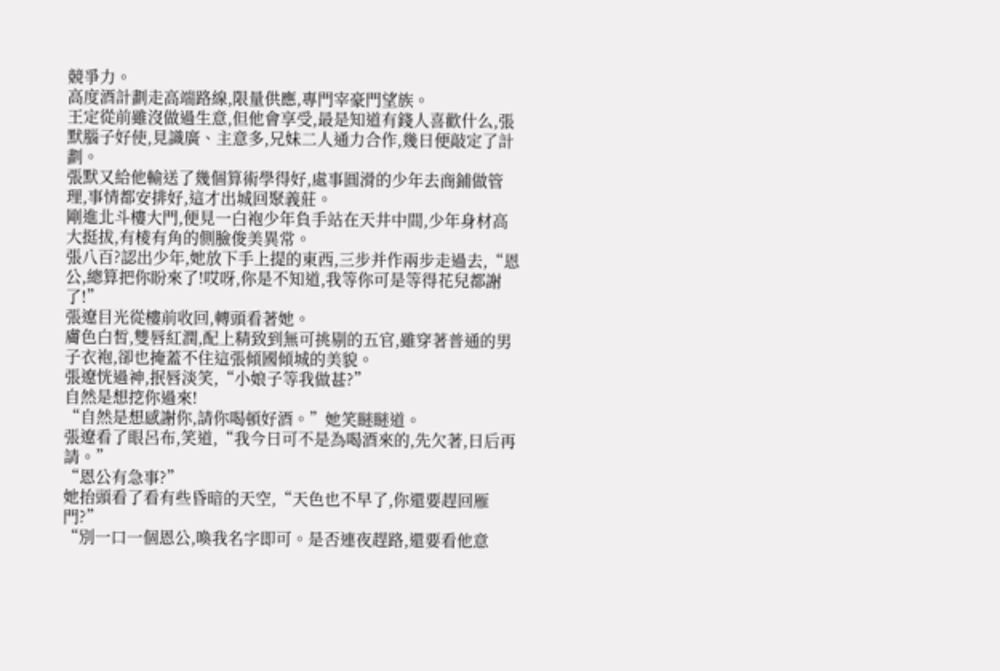競爭力。
高度酒計劃走高端路線,限量供應,專門宰豪門望族。
王定從前雖沒做過生意,但他會享受,最是知道有錢人喜歡什么,張默腦子好使,見識廣、主意多,兄妹二人通力合作,幾日便敲定了計劃。
張默又給他輸送了幾個算術學得好,處事圓滑的少年去商鋪做管理,事情都安排好,這才出城回聚義莊。
剛進北斗樓大門,便見一白袍少年負手站在天井中間,少年身材高大挺拔,有棱有角的側臉俊美異常。
張八百?認出少年,她放下手上提的東西,三步并作兩步走過去,“恩公,總算把你盼來了!哎呀,你是不知道,我等你可是等得花兒都謝了!”
張遼目光從樓前收回,轉頭看著她。
膚色白皙,雙唇紅潤,配上精致到無可挑剔的五官,雖穿著普通的男子衣袍,卻也掩蓋不住這張傾國傾城的美貌。
張遼恍過神,抿唇淡笑,“小娘子等我做甚?”
自然是想挖你過來!
“自然是想感謝你,請你喝頓好酒。”她笑瞇瞇道。
張遼看了眼呂布,笑道,“我今日可不是為喝酒來的,先欠著,日后再請。”
“恩公有急事?”
她抬頭看了看有些昏暗的天空,“天色也不早了,你還要趕回雁門?”
“別一口一個恩公,喚我名字即可。是否連夜趕路,還要看他意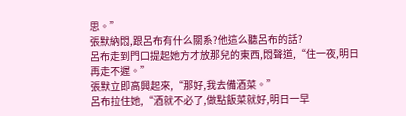思。”
張默納悶,跟呂布有什么關系?他這么聽呂布的話?
呂布走到門口提起她方才放那兒的東西,悶聲道,“住一夜,明日再走不遲。”
張默立即高興起來,“那好,我去備酒菜。”
呂布拉住她,“酒就不必了,做點飯菜就好,明日一早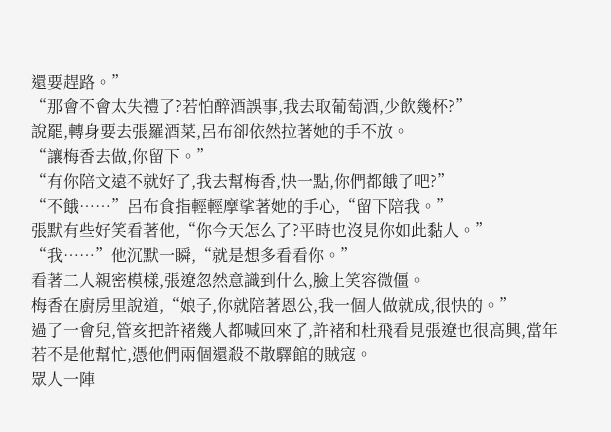還要趕路。”
“那會不會太失禮了?若怕醉酒誤事,我去取葡萄酒,少飲幾杯?”
說罷,轉身要去張羅酒菜,呂布卻依然拉著她的手不放。
“讓梅香去做,你留下。”
“有你陪文遠不就好了,我去幫梅香,快一點,你們都餓了吧?”
“不餓……”呂布食指輕輕摩挲著她的手心,“留下陪我。”
張默有些好笑看著他,“你今天怎么了?平時也沒見你如此黏人。”
“我……”他沉默一瞬,“就是想多看看你。”
看著二人親密模樣,張遼忽然意識到什么,臉上笑容微僵。
梅香在廚房里說道,“娘子,你就陪著恩公,我一個人做就成,很快的。”
過了一會兒,管亥把許褚幾人都喊回來了,許褚和杜飛看見張遼也很高興,當年若不是他幫忙,憑他們兩個還殺不散驛館的賊寇。
眾人一陣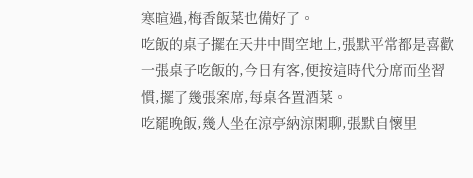寒暄過,梅香飯菜也備好了。
吃飯的桌子擺在天井中間空地上,張默平常都是喜歡一張桌子吃飯的,今日有客,便按這時代分席而坐習慣,擺了幾張案席,每桌各置酒菜。
吃罷晚飯,幾人坐在涼亭納涼閑聊,張默自懷里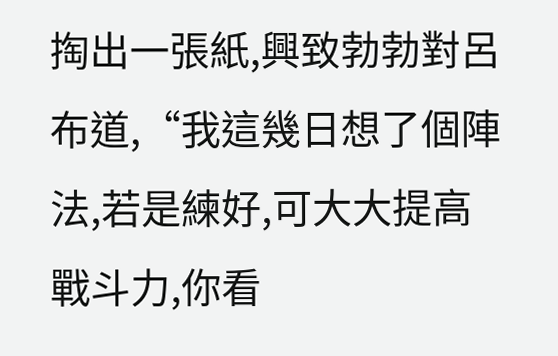掏出一張紙,興致勃勃對呂布道,“我這幾日想了個陣法,若是練好,可大大提高戰斗力,你看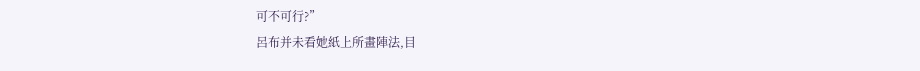可不可行?”
呂布并未看她紙上所畫陣法,目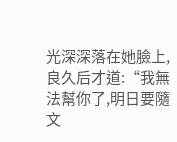光深深落在她臉上,良久后才道:“我無法幫你了,明日要隨文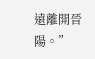遠離開晉陽。”